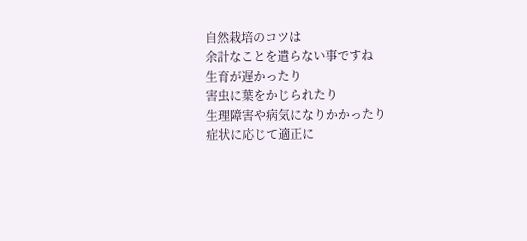自然栽培のコツは
余計なことを遣らない事ですね
生育が遅かったり
害虫に葉をかじられたり
生理障害や病気になりかかったり
症状に応じて適正に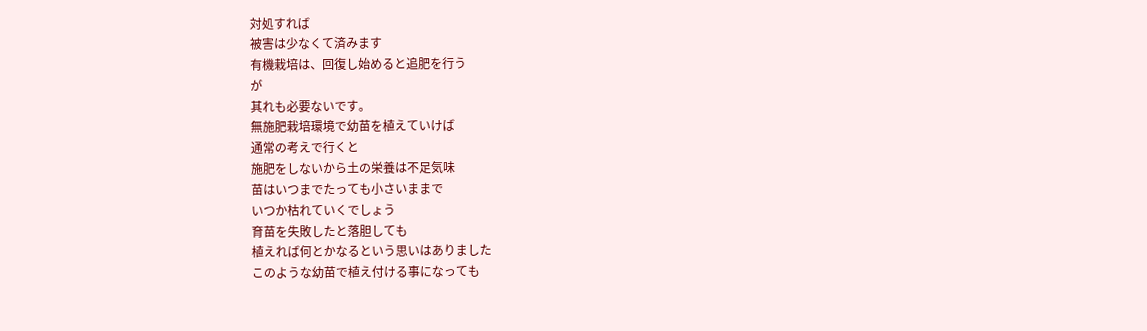対処すれば
被害は少なくて済みます
有機栽培は、回復し始めると追肥を行う
が
其れも必要ないです。
無施肥栽培環境で幼苗を植えていけば
通常の考えで行くと
施肥をしないから土の栄養は不足気味
苗はいつまでたっても小さいままで
いつか枯れていくでしょう
育苗を失敗したと落胆しても
植えれば何とかなるという思いはありました
このような幼苗で植え付ける事になっても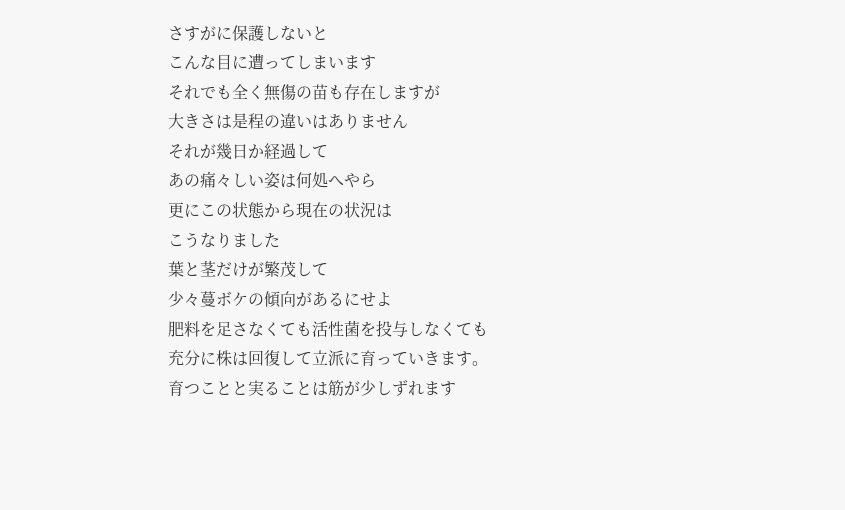さすがに保護しないと
こんな目に遭ってしまいます
それでも全く無傷の苗も存在しますが
大きさは是程の違いはありません
それが幾日か経過して
あの痛々しい姿は何処へやら
更にこの状態から現在の状況は
こうなりました
葉と茎だけが繁茂して
少々蔓ボケの傾向があるにせよ
肥料を足さなくても活性菌を投与しなくても
充分に株は回復して立派に育っていきます。
育つことと実ることは筋が少しずれます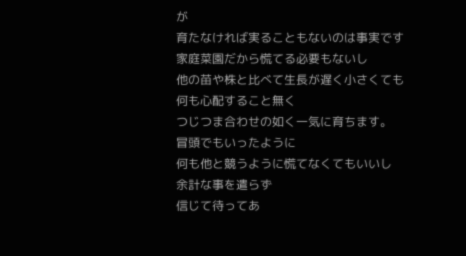が
育たなければ実ることもないのは事実です
家庭菜園だから慌てる必要もないし
他の苗や株と比べて生長が遅く小さくても
何も心配すること無く
つじつま合わせの如く一気に育ちます。
冒頭でもいったように
何も他と競うように慌てなくてもいいし
余計な事を遣らず
信じて待ってあ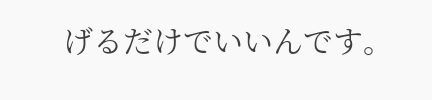げるだけでいいんです。